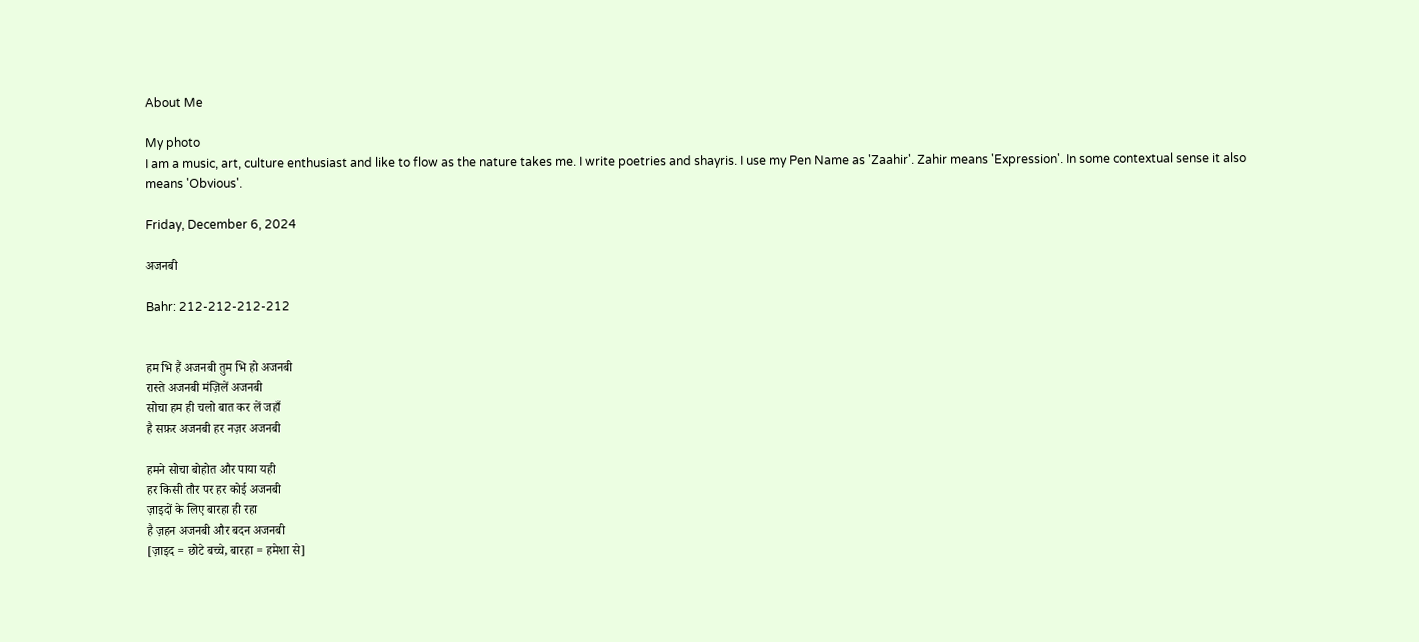About Me

My photo
I am a music, art, culture enthusiast and like to flow as the nature takes me. I write poetries and shayris. I use my Pen Name as 'Zaahir'. Zahir means 'Expression'. In some contextual sense it also means 'Obvious'.

Friday, December 6, 2024

अजनबी

Bahr: 212-212-212-212


हम भि हैं अजनबी तुम भि हो अजनबी
रास्ते अजनबी मंज़िलें अजनबी
सोचा हम ही चलो बात कर लें जहाँ
है सफ़र अजनबी हर नज़र अजनबी

हमने सोचा बोहोत और पाया यही
हर किसी तौर पर हर कोई अजनबी
ज़ाइदों के लिए बारहा ही रहा
है ज़हन अजनबी और बदन अजनबी
[ज़ाइद = छोटे बच्चे, बारहा = हमेशा से]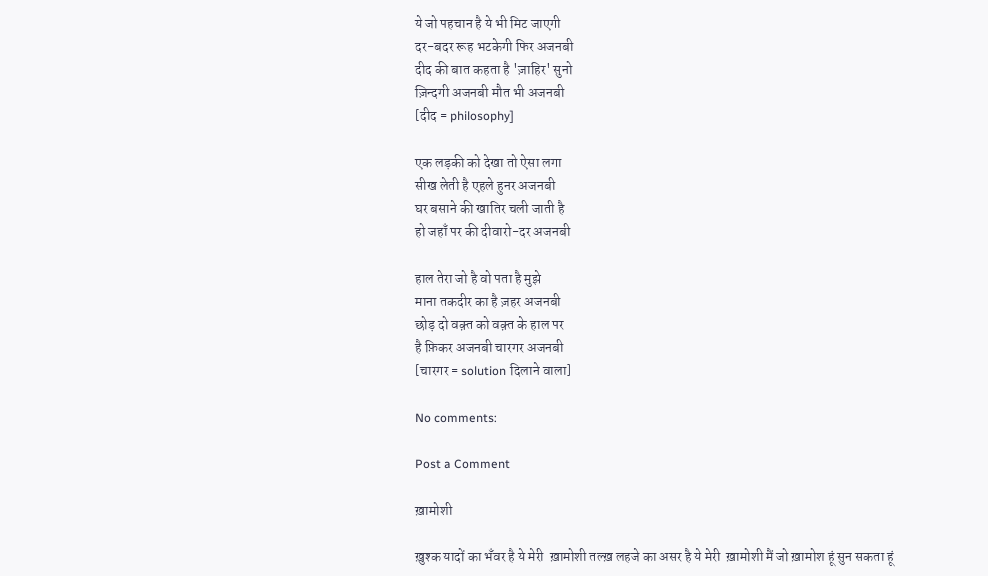ये जो पहचान है ये भी मिट जाएगी
दर-बदर रूह भटकेगी फिर अजनबी
दीद की बात कहता है 'ज़ाहिर' सुनो
ज़िन्दगी अजनबी मौत भी अजनबी
[दीद = philosophy]

एक लड़की को देखा तो ऐसा लगा
सीख लेती है एहले हुनर अजनबी
घर बसाने की खातिर चली जाती है
हो जहाँ पर की दीवारो-दर अजनबी

हाल तेरा जो है वो पता है मुझे
माना तकदीर का है ज़हर अजनबी
छोड़ दो वक़्त को वक़्त के हाल पर
है फ़िकर अजनबी चारगर अजनबी
[चारगर = solution दिलाने वाला]

No comments:

Post a Comment

ख़ामोशी

ख़ुश्क यादों का भँवर है ये मेरी  ख़ामोशी तल्ख़ लहजे का असर है ये मेरी  ख़ामोशी मैं जो ख़ामोश हूं सुन सकता हूं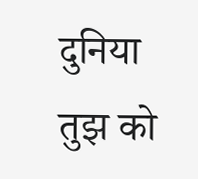दुनिया तुझ को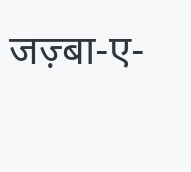जज़्बा-ए-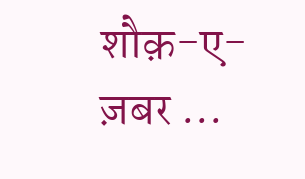शौक़-ए-ज़बर ...